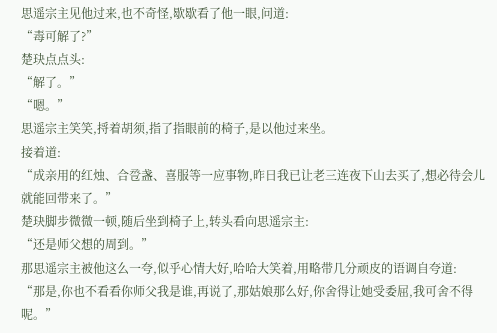思遥宗主见他过来,也不奇怪,歇歇看了他一眼,问道:
“毒可解了?”
楚玦点点头:
“解了。”
“嗯。”
思遥宗主笑笑,捋着胡须,指了指眼前的椅子,是以他过来坐。
接着道:
“成亲用的红烛、合卺盏、喜服等一应事物,昨日我已让老三连夜下山去买了,想必待会儿就能回带来了。”
楚玦脚步微微一顿,随后坐到椅子上,转头看向思遥宗主:
“还是师父想的周到。”
那思遥宗主被他这么一夸,似乎心情大好,哈哈大笑着,用略带几分顽皮的语调自夸道:
“那是,你也不看看你师父我是谁,再说了,那姑娘那么好,你舍得让她受委屈,我可舍不得呢。”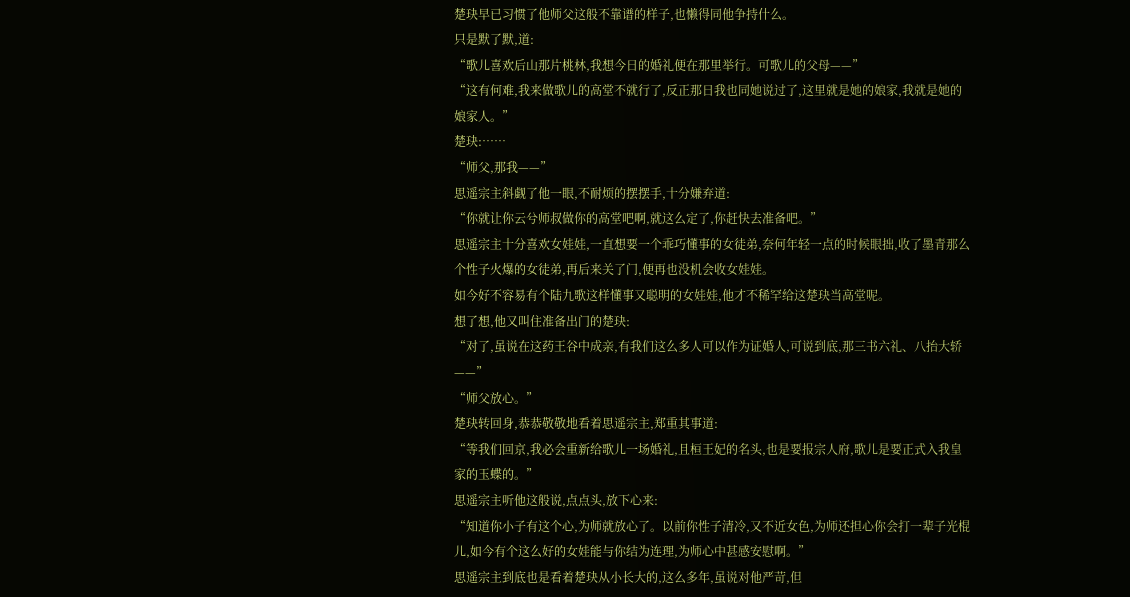楚玦早已习惯了他师父这般不靠谱的样子,也懒得同他争持什么。
只是默了默,道:
“歌儿喜欢后山那片桃林,我想今日的婚礼便在那里举行。可歌儿的父母——”
“这有何难,我来做歌儿的高堂不就行了,反正那日我也同她说过了,这里就是她的娘家,我就是她的娘家人。”
楚玦:……
“师父,那我——”
思遥宗主斜觑了他一眼,不耐烦的摆摆手,十分嫌弃道:
“你就让你云兮师叔做你的高堂吧啊,就这么定了,你赶快去准备吧。”
思遥宗主十分喜欢女娃娃,一直想要一个乖巧懂事的女徒弟,奈何年轻一点的时候眼拙,收了墨青那么个性子火爆的女徒弟,再后来关了门,便再也没机会收女娃娃。
如今好不容易有个陆九歌这样懂事又聪明的女娃娃,他才不稀罕给这楚玦当高堂呢。
想了想,他又叫住准备出门的楚玦:
“对了,虽说在这药王谷中成亲,有我们这么多人可以作为证婚人,可说到底,那三书六礼、八抬大轿——”
“师父放心。”
楚玦转回身,恭恭敬敬地看着思遥宗主,郑重其事道:
“等我们回京,我必会重新给歌儿一场婚礼,且桓王妃的名头,也是要报宗人府,歌儿是要正式入我皇家的玉蝶的。”
思遥宗主听他这般说,点点头,放下心来:
“知道你小子有这个心,为师就放心了。以前你性子清冷,又不近女色,为师还担心你会打一辈子光棍儿,如今有个这么好的女娃能与你结为连理,为师心中甚感安慰啊。”
思遥宗主到底也是看着楚玦从小长大的,这么多年,虽说对他严苛,但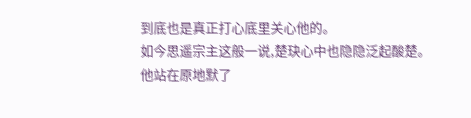到底也是真正打心底里关心他的。
如今思遥宗主这般一说,楚玦心中也隐隐泛起酸楚。
他站在原地默了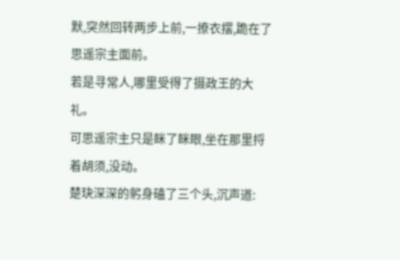默,突然回转两步上前,一撩衣摆,跪在了思遥宗主面前。
若是寻常人,哪里受得了摄政王的大礼。
可思遥宗主只是眯了眯眼,坐在那里捋着胡须,没动。
楚玦深深的躬身磕了三个头,沉声道: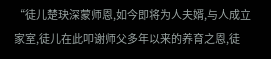“徒儿楚玦深蒙师恩,如今即将为人夫婿,与人成立家室,徒儿在此叩谢师父多年以来的养育之恩,徒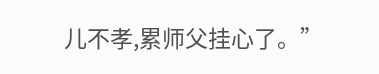儿不孝,累师父挂心了。”